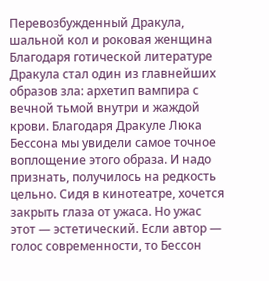Перевозбужденный Дракула, шальной кол и роковая женщина Благодаря готической литературе Дракула стал один из главнейших образов зла: архетип вампира с вечной тьмой внутри и жаждой крови. Благодаря Дракуле Люка Бессона мы увидели самое точное воплощение этого образа. И надо признать, получилось на редкость цельно. Сидя в кинотеатре, хочется закрыть глаза от ужаса. Но ужас этот — эстетический. Если автор — голос современности, то Бессон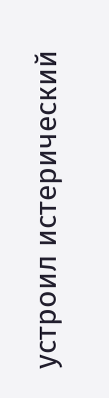устроил истерический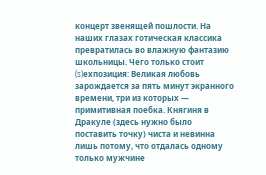концерт звенящей пошлости. На наших глазах готическая классика превратилась во влажную фантазию школьницы. Чего только стоит (s)exпозиция: Великая любовь зарождается за пять минут экранного времени, три из которых — примитивная поебка. Княгиня в Дракуле (здесь нужно было поставить точку) чиста и невинна лишь потому, что отдалась одному только мужчине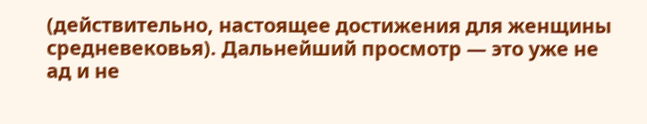(действительно, настоящее достижения для женщины средневековья). Дальнейший просмотр — это уже не ад и не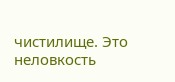чистилище. Это неловкость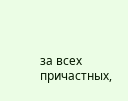за всех причастных,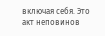включая себя. Это акт неповинов